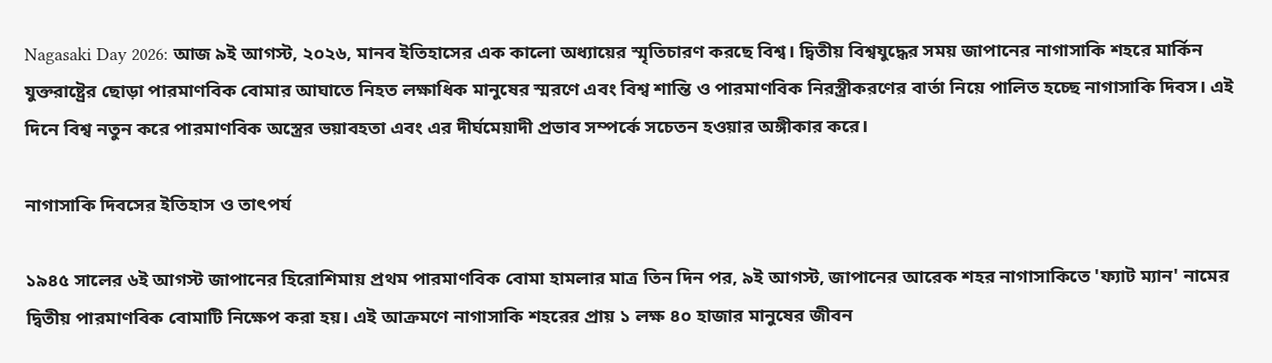Nagasaki Day 2026: আজ ৯ই আগস্ট, ২০২৬, মানব ইতিহাসের এক কালো অধ্যায়ের স্মৃতিচারণ করছে বিশ্ব। দ্বিতীয় বিশ্বযুদ্ধের সময় জাপানের নাগাসাকি শহরে মার্কিন যুক্তরাষ্ট্রের ছোড়া পারমাণবিক বোমার আঘাতে নিহত লক্ষাধিক মানুষের স্মরণে এবং বিশ্ব শান্তি ও পারমাণবিক নিরস্ত্রীকরণের বার্তা নিয়ে পালিত হচ্ছে নাগাসাকি দিবস। এই দিনে বিশ্ব নতুন করে পারমাণবিক অস্ত্রের ভয়াবহতা এবং এর দীর্ঘমেয়াদী প্রভাব সম্পর্কে সচেতন হওয়ার অঙ্গীকার করে।

নাগাসাকি দিবসের ইতিহাস ও তাৎপর্য

১৯৪৫ সালের ৬ই আগস্ট জাপানের হিরোশিমায় প্রথম পারমাণবিক বোমা হামলার মাত্র তিন দিন পর, ৯ই আগস্ট, জাপানের আরেক শহর নাগাসাকিতে 'ফ্যাট ম্যান' নামের দ্বিতীয় পারমাণবিক বোমাটি নিক্ষেপ করা হয়। এই আক্রমণে নাগাসাকি শহরের প্রায় ১ লক্ষ ৪০ হাজার মানুষের জীবন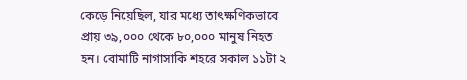কেড়ে নিয়েছিল, যার মধ্যে তাৎক্ষণিকভাবে প্রায় ৩৯,০০০ থেকে ৮০,০০০ মানুষ নিহত হন। বোমাটি নাগাসাকি শহরে সকাল ১১টা ২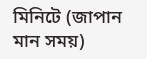মিনিটে (জাপান মান সময়)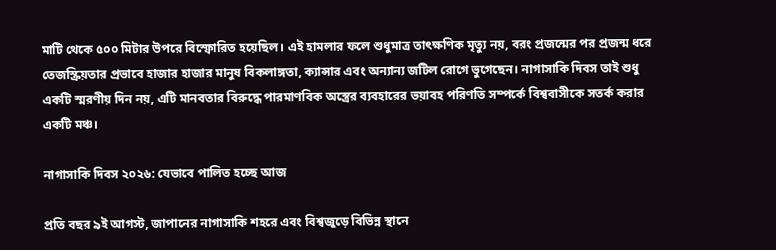মাটি থেকে ৫০০ মিটার উপরে বিস্ফোরিত হয়েছিল। এই হামলার ফলে শুধুমাত্র তাৎক্ষণিক মৃত্যু নয়, বরং প্রজন্মের পর প্রজন্ম ধরে তেজস্ক্রিয়তার প্রভাবে হাজার হাজার মানুষ বিকলাঙ্গতা, ক্যান্সার এবং অন্যান্য জটিল রোগে ভুগেছেন। নাগাসাকি দিবস তাই শুধু একটি স্মরণীয় দিন নয়, এটি মানবতার বিরুদ্ধে পারমাণবিক অস্ত্রের ব্যবহারের ভয়াবহ পরিণতি সম্পর্কে বিশ্ববাসীকে সতর্ক করার একটি মঞ্চ।

নাগাসাকি দিবস ২০২৬: যেভাবে পালিত হচ্ছে আজ

প্রতি বছর ৯ই আগস্ট, জাপানের নাগাসাকি শহরে এবং বিশ্বজুড়ে বিভিন্ন স্থানে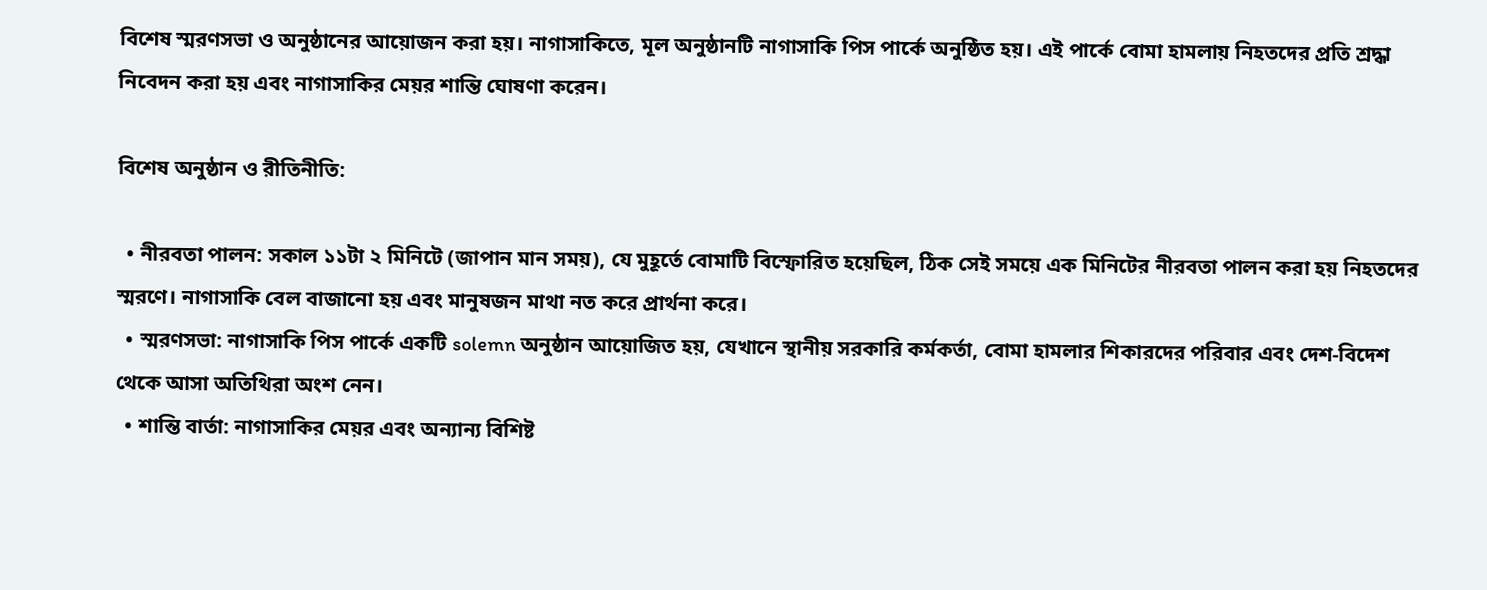বিশেষ স্মরণসভা ও অনুষ্ঠানের আয়োজন করা হয়। নাগাসাকিতে, মূল অনুষ্ঠানটি নাগাসাকি পিস পার্কে অনুষ্ঠিত হয়। এই পার্কে বোমা হামলায় নিহতদের প্রতি শ্রদ্ধা নিবেদন করা হয় এবং নাগাসাকির মেয়র শান্তি ঘোষণা করেন।

বিশেষ অনুষ্ঠান ও রীতিনীতি:

  • নীরবতা পালন: সকাল ১১টা ২ মিনিটে (জাপান মান সময়), যে মুহূর্তে বোমাটি বিস্ফোরিত হয়েছিল, ঠিক সেই সময়ে এক মিনিটের নীরবতা পালন করা হয় নিহতদের স্মরণে। নাগাসাকি বেল বাজানো হয় এবং মানুষজন মাথা নত করে প্রার্থনা করে।
  • স্মরণসভা: নাগাসাকি পিস পার্কে একটি solemn অনুষ্ঠান আয়োজিত হয়, যেখানে স্থানীয় সরকারি কর্মকর্তা, বোমা হামলার শিকারদের পরিবার এবং দেশ-বিদেশ থেকে আসা অতিথিরা অংশ নেন।
  • শান্তি বার্তা: নাগাসাকির মেয়র এবং অন্যান্য বিশিষ্ট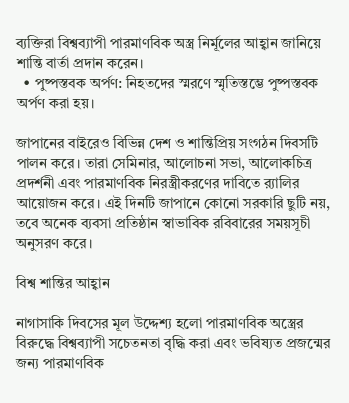ব্যক্তিরা বিশ্বব্যাপী পারমাণবিক অস্ত্র নির্মূলের আহ্বান জানিয়ে শান্তি বার্তা প্রদান করেন।
  • পুষ্পস্তবক অর্পণ: নিহতদের স্মরণে স্মৃতিস্তম্ভে পুষ্পস্তবক অর্পণ করা হয়।

জাপানের বাইরেও বিভিন্ন দেশ ও শান্তিপ্রিয় সংগঠন দিবসটি পালন করে। তারা সেমিনার, আলোচনা সভা, আলোকচিত্র প্রদর্শনী এবং পারমাণবিক নিরস্ত্রীকরণের দাবিতে র‍্যালির আয়োজন করে। এই দিনটি জাপানে কোনো সরকারি ছুটি নয়, তবে অনেক ব্যবসা প্রতিষ্ঠান স্বাভাবিক রবিবারের সময়সূচী অনুসরণ করে।

বিশ্ব শান্তির আহ্বান

নাগাসাকি দিবসের মূল উদ্দেশ্য হলো পারমাণবিক অস্ত্রের বিরুদ্ধে বিশ্বব্যাপী সচেতনতা বৃদ্ধি করা এবং ভবিষ্যত প্রজন্মের জন্য পারমাণবিক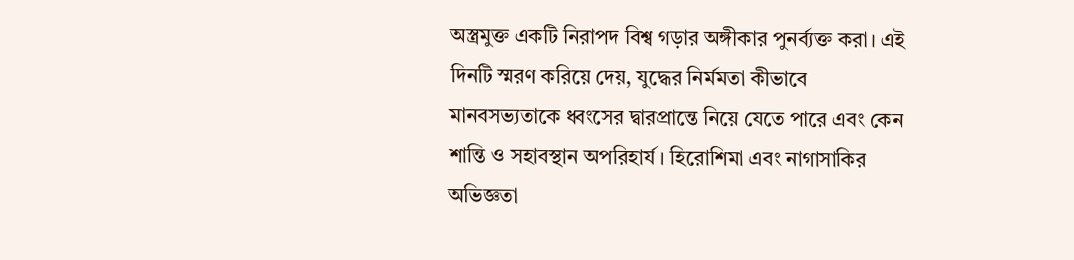অস্ত্রমুক্ত একটি নিরাপদ বিশ্ব গড়ার অঙ্গীকার পুনর্ব্যক্ত করা। এই দিনটি স্মরণ করিয়ে দেয়, যুদ্ধের নির্মমতা কীভাবে মানবসভ্যতাকে ধ্বংসের দ্বারপ্রান্তে নিয়ে যেতে পারে এবং কেন শান্তি ও সহাবস্থান অপরিহার্য। হিরোশিমা এবং নাগাসাকির অভিজ্ঞতা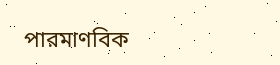পারমাণবিক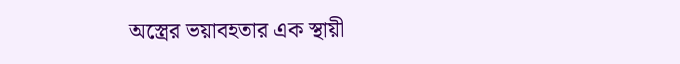অস্ত্রের ভয়াবহতার এক স্থায়ী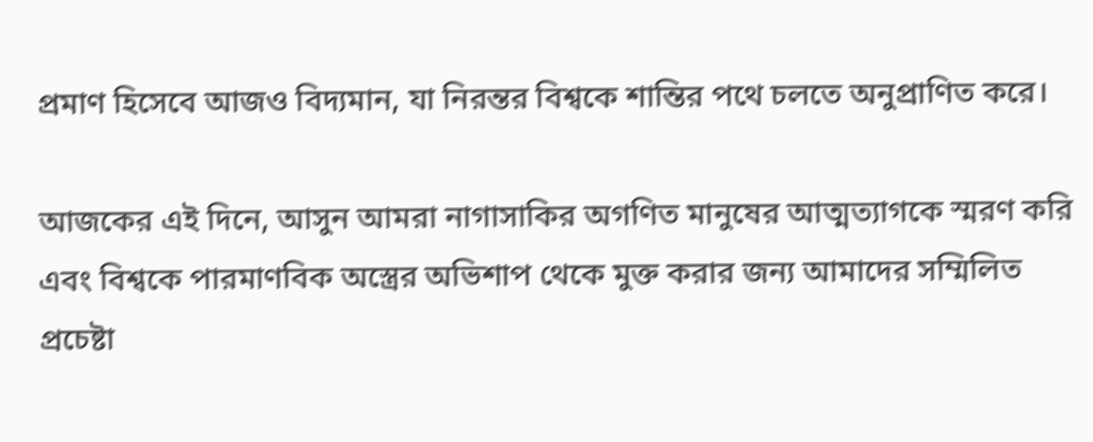প্রমাণ হিসেবে আজও বিদ্যমান, যা নিরন্তর বিশ্বকে শান্তির পথে চলতে অনুপ্রাণিত করে।

আজকের এই দিনে, আসুন আমরা নাগাসাকির অগণিত মানুষের আত্মত্যাগকে স্মরণ করি এবং বিশ্বকে পারমাণবিক অস্ত্রের অভিশাপ থেকে মুক্ত করার জন্য আমাদের সম্মিলিত প্রচেষ্টা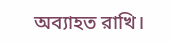অব্যাহত রাখি।